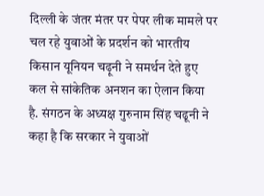दिल्ली के जंतर मंतर पर पेपर लीक मामले पर चल रहे युवाओं के प्रदर्शन को भारतीय किसान यूनियन चढ़ूनी ने समर्थन देते हुए कल से सांकेतिक अनशन का ऐलान किया है. संगठन के अध्यक्ष गुरुनाम सिंह चढूनी ने कहा है कि सरकार ने युवाओं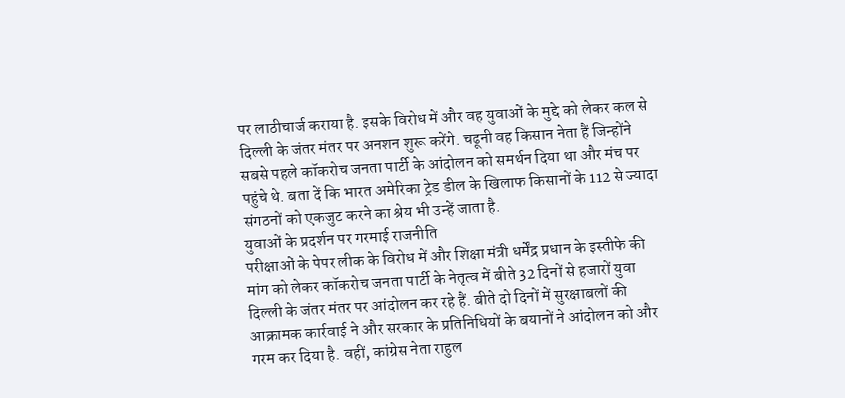पर लाठीचार्ज कराया है. इसके विरोध में और वह युवाओं के मुद्दे को लेकर कल से दिल्ली के जंतर मंतर पर अनशन शुरू करेंगे. चढूनी वह किसान नेता हैं जिन्होंने सबसे पहले कॉकरोच जनता पार्टी के आंदोलन को समर्थन दिया था और मंच पर पहुंचे थे. बता दें कि भारत अमेरिका ट्रेड डील के खिलाफ किसानों के 112 से ज्यादा संगठनों को एकजुट करने का श्रेय भी उन्हें जाता है.
युवाओं के प्रदर्शन पर गरमाई राजनीति
परीक्षाओं के पेपर लीक के विरोध में और शिक्षा मंत्री धर्मेंद्र प्रधान के इस्तीफे की मांग को लेकर कॉकरोच जनता पार्टी के नेतृत्व में बीते 32 दिनों से हजारों युवा दिल्ली के जंतर मंतर पर आंदोलन कर रहे हैं. बीते दो दिनों में सुरक्षाबलों की आक्रामक कार्रवाई ने और सरकार के प्रतिनिधियों के बयानों ने आंदोलन को और गरम कर दिया है. वहीं, कांग्रेस नेता राहुल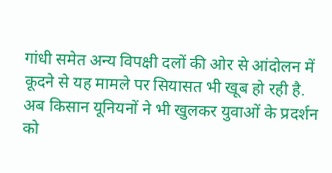गांधी समेत अन्य विपक्षी दलों की ओर से आंदोलन में कूदने से यह मामले पर सियासत भी खूब हो रही है. अब किसान यूनियनों ने भी खुलकर युवाओं के प्रदर्शन को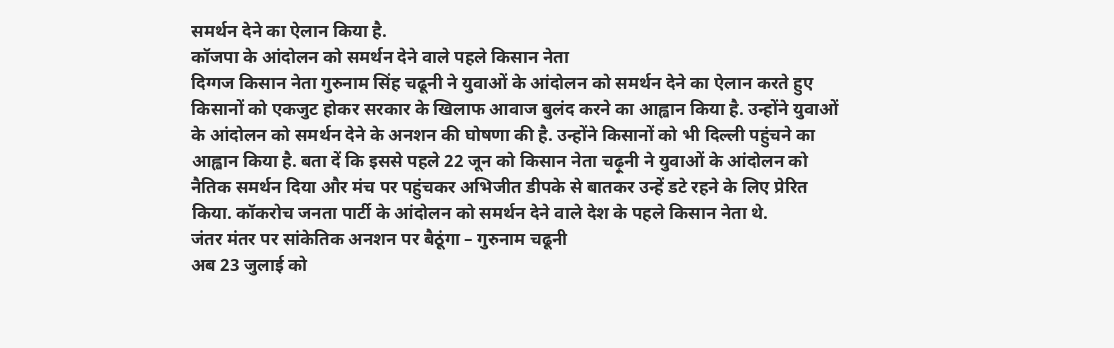समर्थन देने का ऐलान किया है.
कॉजपा के आंदोलन को समर्थन देने वाले पहले किसान नेता
दिग्गज किसान नेता गुरुनाम सिंह चढूनी ने युवाओं के आंदोलन को समर्थन देने का ऐलान करते हुए किसानों को एकजुट होकर सरकार के खिलाफ आवाज बुलंद करने का आह्वान किया है. उन्होंने युवाओं के आंदोलन को समर्थन देने के अनशन की घोषणा की है. उन्होंने किसानों को भी दिल्ली पहुंचने का आह्वान किया है. बता दें कि इससे पहले 22 जून को किसान नेता चढ़ूनी ने युवाओं के आंदोलन को नैतिक समर्थन दिया और मंच पर पहुंचकर अभिजीत डीपके से बातकर उन्हें डटे रहने के लिए प्रेरित किया. कॉकरोच जनता पार्टी के आंदोलन को समर्थन देने वाले देश के पहले किसान नेता थे.
जंतर मंतर पर सांकेतिक अनशन पर बैठूंगा – गुरुनाम चढूनी
अब 23 जुलाई को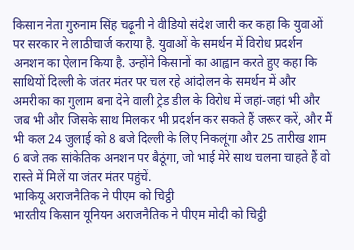किसान नेता गुरुनाम सिंह चढ़ूनी ने वीडियो संदेश जारी कर कहा कि युवाओं पर सरकार ने लाठीचार्ज कराया है. युवाओं के समर्थन में विरोध प्रदर्शन अनशन का ऐलान किया है. उन्होंने किसानों का आह्वान करते हुए कहा कि साथियों दिल्ली के जंतर मंतर पर चल रहे आंदोलन के समर्थन में और अमरीका का गुलाम बना देने वाली ट्रेड डील के विरोध में जहां-जहां भी और जब भी और जिसके साथ मिलकर भी प्रदर्शन कर सकते हैं जरूर करें, और मैं भी कल 24 जुलाई को 8 बजे दिल्ली के लिए निकलूंगा और 25 तारीख शाम 6 बजे तक सांकेतिक अनशन पर बैठूंगा, जो भाई मेरे साथ चलना चाहते हैं वो रास्ते में मिलें या जंतर मंतर पहुंचें.
भाकियू अराजनैतिक ने पीएम को चिट्ठी
भारतीय किसान यूनियन अराजनैतिक ने पीएम मोदी को चिट्ठी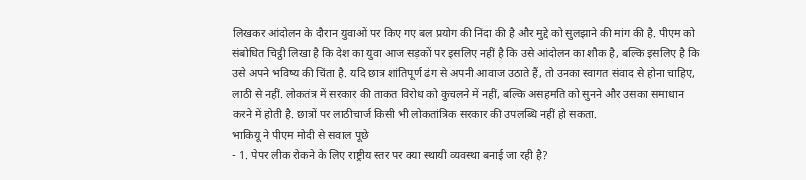लिखकर आंदोलन के दौरान युवाओं पर किए गए बल प्रयोग की निंदा की है और मुद्दे को सुलझाने की मांग की है. पीएम को संबोधित चिट्ठी लिखा है कि देश का युवा आज सड़कों पर इसलिए नहीं है कि उसे आंदोलन का शौक है, बल्कि इसलिए है कि उसे अपने भविष्य की चिंता है. यदि छात्र शांतिपूर्ण ढंग से अपनी आवाज उठाते हैं, तो उनका स्वागत संवाद से होना चाहिए, लाठी से नहीं. लोकतंत्र में सरकार की ताकत विरोध को कुचलने में नहीं, बल्कि असहमति को सुनने और उसका समाधान करने में होती है. छात्रों पर लाठीचार्ज किसी भी लोकतांत्रिक सरकार की उपलब्धि नहीं हो सकता.
भाकियू ने पीएम मोदी से सवाल पूछे
- 1. पेपर लीक रोकने के लिए राष्ट्रीय स्तर पर क्या स्थायी व्यवस्था बनाई जा रही है?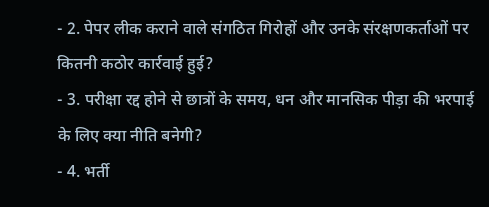- 2. पेपर लीक कराने वाले संगठित गिरोहों और उनके संरक्षणकर्ताओं पर कितनी कठोर कार्रवाई हुई?
- 3. परीक्षा रद्द होने से छात्रों के समय, धन और मानसिक पीड़ा की भरपाई के लिए क्या नीति बनेगी?
- 4. भर्ती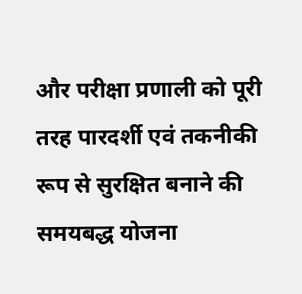और परीक्षा प्रणाली को पूरी तरह पारदर्शी एवं तकनीकी रूप से सुरक्षित बनाने की समयबद्ध योजना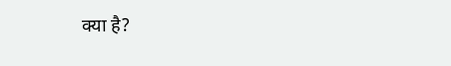क्या है?